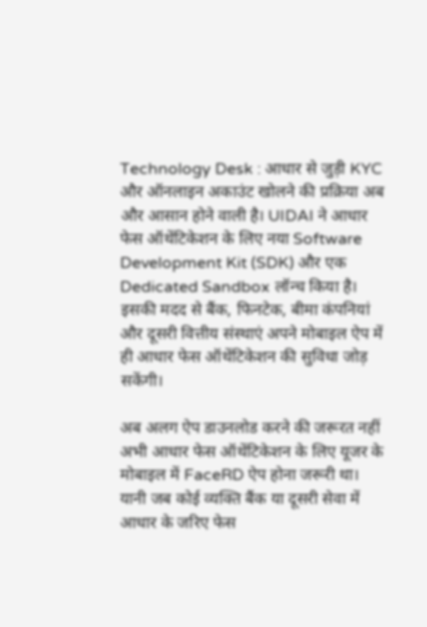Technology Desk : आधार से जुड़ी KYC और ऑनलाइन अकाउंट खोलने की प्रक्रिया अब और आसान होने वाली है। UIDAI ने आधार फेस ऑथेंटिकेशन के लिए नया Software Development Kit (SDK) और एक Dedicated Sandbox लॉन्च किया है। इसकी मदद से बैंक, फिनटेक, बीमा कंपनियां और दूसरी वित्तीय संस्थाएं अपने मोबाइल ऐप में ही आधार फेस ऑथेंटिकेशन की सुविधा जोड़ सकेंगी।

अब अलग ऐप डाउनलोड करने की जरूरत नहीं
अभी आधार फेस ऑथेंटिकेशन के लिए यूजर के मोबाइल में FaceRD ऐप होना जरूरी था। यानी जब कोई व्यक्ति बैंक या दूसरी सेवा में आधार के जरिए फेस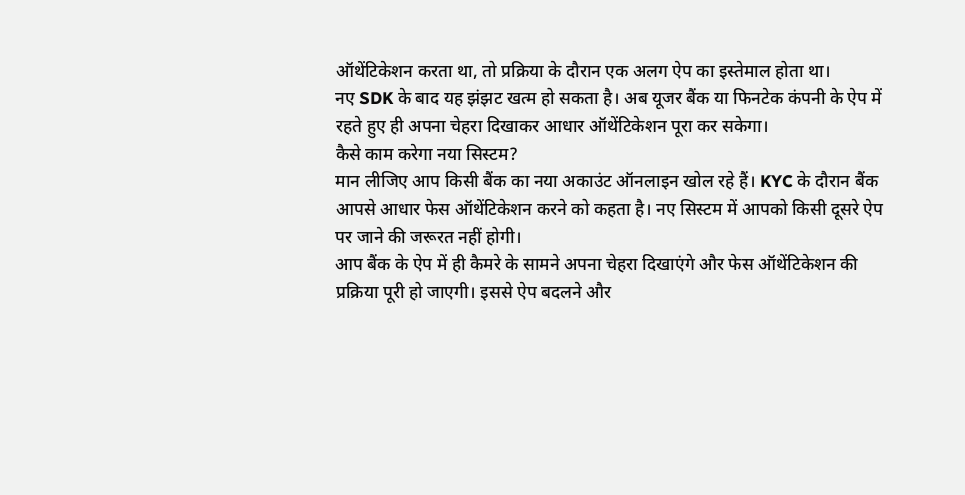ऑथेंटिकेशन करता था, तो प्रक्रिया के दौरान एक अलग ऐप का इस्तेमाल होता था।
नए SDK के बाद यह झंझट खत्म हो सकता है। अब यूजर बैंक या फिनटेक कंपनी के ऐप में रहते हुए ही अपना चेहरा दिखाकर आधार ऑथेंटिकेशन पूरा कर सकेगा।
कैसे काम करेगा नया सिस्टम?
मान लीजिए आप किसी बैंक का नया अकाउंट ऑनलाइन खोल रहे हैं। KYC के दौरान बैंक आपसे आधार फेस ऑथेंटिकेशन करने को कहता है। नए सिस्टम में आपको किसी दूसरे ऐप पर जाने की जरूरत नहीं होगी।
आप बैंक के ऐप में ही कैमरे के सामने अपना चेहरा दिखाएंगे और फेस ऑथेंटिकेशन की प्रक्रिया पूरी हो जाएगी। इससे ऐप बदलने और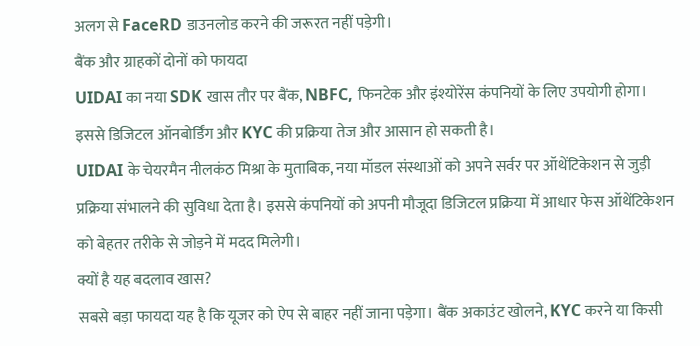अलग से FaceRD डाउनलोड करने की जरूरत नहीं पड़ेगी।
बैंक और ग्राहकों दोनों को फायदा
UIDAI का नया SDK खास तौर पर बैंक, NBFC, फिनटेक और इंश्योरेंस कंपनियों के लिए उपयोगी होगा। इससे डिजिटल ऑनबोर्डिंग और KYC की प्रक्रिया तेज और आसान हो सकती है।
UIDAI के चेयरमैन नीलकंठ मिश्रा के मुताबिक, नया मॉडल संस्थाओं को अपने सर्वर पर ऑथेंटिकेशन से जुड़ी प्रक्रिया संभालने की सुविधा देता है। इससे कंपनियों को अपनी मौजूदा डिजिटल प्रक्रिया में आधार फेस ऑथेंटिकेशन को बेहतर तरीके से जोड़ने में मदद मिलेगी।
क्यों है यह बदलाव खास?
सबसे बड़ा फायदा यह है कि यूजर को ऐप से बाहर नहीं जाना पड़ेगा। बैंक अकाउंट खोलने, KYC करने या किसी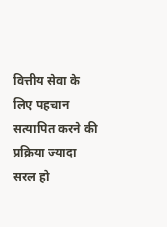वित्तीय सेवा के लिए पहचान सत्यापित करने की प्रक्रिया ज्यादा सरल हो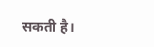सकती है।